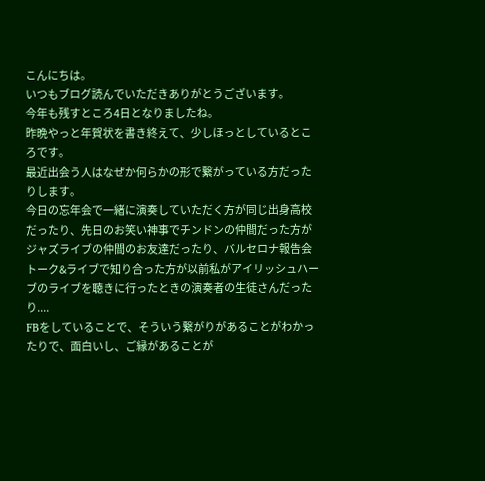こんにちは。
いつもブログ読んでいただきありがとうございます。
今年も残すところ4日となりましたね。
昨晩やっと年賀状を書き終えて、少しほっとしているところです。
最近出会う人はなぜか何らかの形で繋がっている方だったりします。
今日の忘年会で一緒に演奏していただく方が同じ出身高校だったり、先日のお笑い神事でチンドンの仲間だった方がジャズライブの仲間のお友達だったり、バルセロナ報告会トーク&ライブで知り合った方が以前私がアイリッシュハーブのライブを聴きに行ったときの演奏者の生徒さんだったり....
FBをしていることで、そういう繋がりがあることがわかったりで、面白いし、ご縁があることが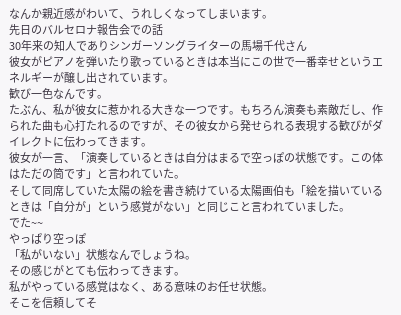なんか親近感がわいて、うれしくなってしまいます。
先日のバルセロナ報告会での話
30年来の知人でありシンガーソングライターの馬場千代さん
彼女がピアノを弾いたり歌っているときは本当にこの世で一番幸せというエネルギーが醸し出されています。
歓び一色なんです。
たぶん、私が彼女に惹かれる大きな一つです。もちろん演奏も素敵だし、作られた曲も心打たれるのですが、その彼女から発せられる表現する歓びがダイレクトに伝わってきます。
彼女が一言、「演奏しているときは自分はまるで空っぽの状態です。この体はただの筒です」と言われていた。
そして同席していた太陽の絵を書き続けている太陽画伯も「絵を描いているときは「自分が」という感覚がない」と同じこと言われていました。
でた~~
やっぱり空っぽ
「私がいない」状態なんでしょうね。
その感じがとても伝わってきます。
私がやっている感覚はなく、ある意味のお任せ状態。
そこを信頼してそ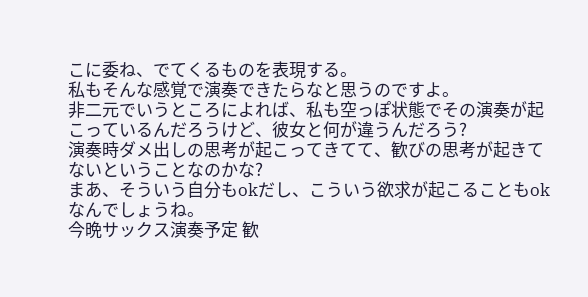こに委ね、でてくるものを表現する。
私もそんな感覚で演奏できたらなと思うのですよ。
非二元でいうところによれば、私も空っぽ状態でその演奏が起こっているんだろうけど、彼女と何が違うんだろう?
演奏時ダメ出しの思考が起こってきてて、歓びの思考が起きてないということなのかな?
まあ、そういう自分もokだし、こういう欲求が起こることもokなんでしょうね。
今晩サックス演奏予定 歓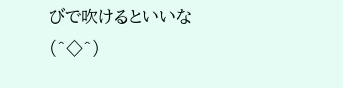びで吹けるといいな(^◇^)